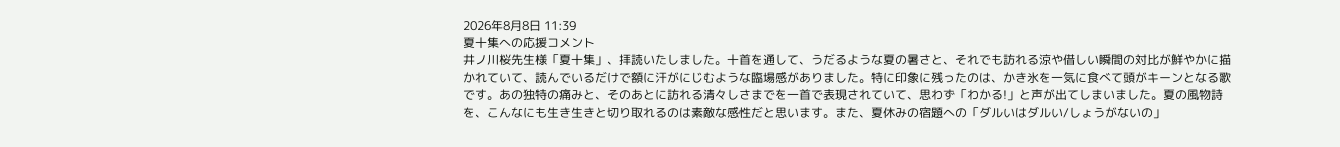2026年8月8日 11:39
夏十集への応援コメント
井ノ川桜先生様「夏十集」、拝読いたしました。十首を通して、うだるような夏の暑さと、それでも訪れる涼や借しい瞬間の対比が鮮やかに描かれていて、読んでいるだけで額に汗がにじむような臨場感がありました。特に印象に残ったのは、かき氷を一気に食べて頭がキーンとなる歌です。あの独特の痛みと、そのあとに訪れる清々しさまでを一首で表現されていて、思わず「わかる!」と声が出てしまいました。夏の風物詩を、こんなにも生き生きと切り取れるのは素敵な感性だと思います。また、夏休みの宿題への「ダルいはダルい/しょうがないの」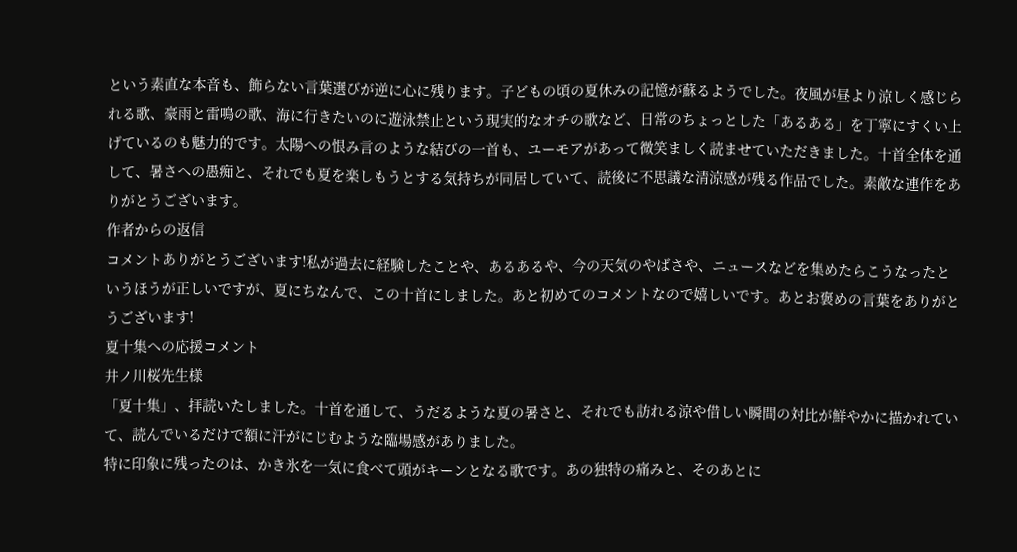という素直な本音も、飾らない言葉選びが逆に心に残ります。子どもの頃の夏休みの記憶が蘇るようでした。夜風が昼より涼しく感じられる歌、豪雨と雷鳴の歌、海に行きたいのに遊泳禁止という現実的なオチの歌など、日常のちょっとした「あるある」を丁寧にすくい上げているのも魅力的です。太陽への恨み言のような結びの一首も、ユーモアがあって微笑ましく読ませていただきました。十首全体を通して、暑さへの愚痴と、それでも夏を楽しもうとする気持ちが同居していて、読後に不思議な清涼感が残る作品でした。素敵な連作をありがとうございます。
作者からの返信
コメントありがとうございます!私が過去に経験したことや、あるあるや、今の天気のやばさや、ニュースなどを集めたらこうなったというほうが正しいですが、夏にちなんで、この十首にしました。あと初めてのコメントなので嬉しいです。あとお褒めの言葉をありがとうございます!
夏十集への応援コメント
井ノ川桜先生様
「夏十集」、拝読いたしました。十首を通して、うだるような夏の暑さと、それでも訪れる涼や借しい瞬間の対比が鮮やかに描かれていて、読んでいるだけで額に汗がにじむような臨場感がありました。
特に印象に残ったのは、かき氷を一気に食べて頭がキーンとなる歌です。あの独特の痛みと、そのあとに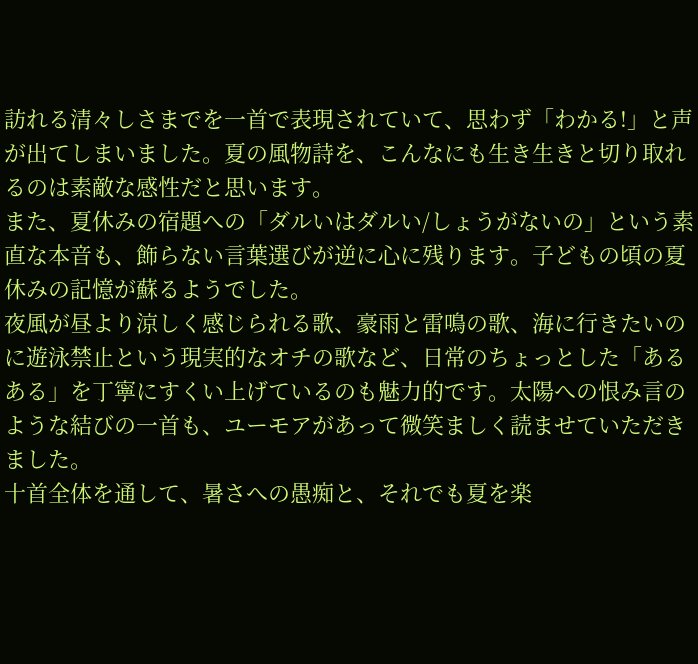訪れる清々しさまでを一首で表現されていて、思わず「わかる!」と声が出てしまいました。夏の風物詩を、こんなにも生き生きと切り取れるのは素敵な感性だと思います。
また、夏休みの宿題への「ダルいはダルい/しょうがないの」という素直な本音も、飾らない言葉選びが逆に心に残ります。子どもの頃の夏休みの記憶が蘇るようでした。
夜風が昼より涼しく感じられる歌、豪雨と雷鳴の歌、海に行きたいのに遊泳禁止という現実的なオチの歌など、日常のちょっとした「あるある」を丁寧にすくい上げているのも魅力的です。太陽への恨み言のような結びの一首も、ユーモアがあって微笑ましく読ませていただきました。
十首全体を通して、暑さへの愚痴と、それでも夏を楽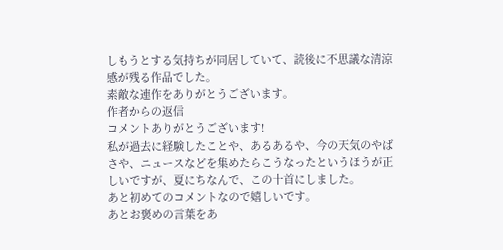しもうとする気持ちが同居していて、読後に不思議な清涼感が残る作品でした。
素敵な連作をありがとうございます。
作者からの返信
コメントありがとうございます!
私が過去に経験したことや、あるあるや、今の天気のやばさや、ニュースなどを集めたらこうなったというほうが正しいですが、夏にちなんで、この十首にしました。
あと初めてのコメントなので嬉しいです。
あとお褒めの言葉をあ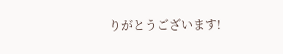りがとうございます!